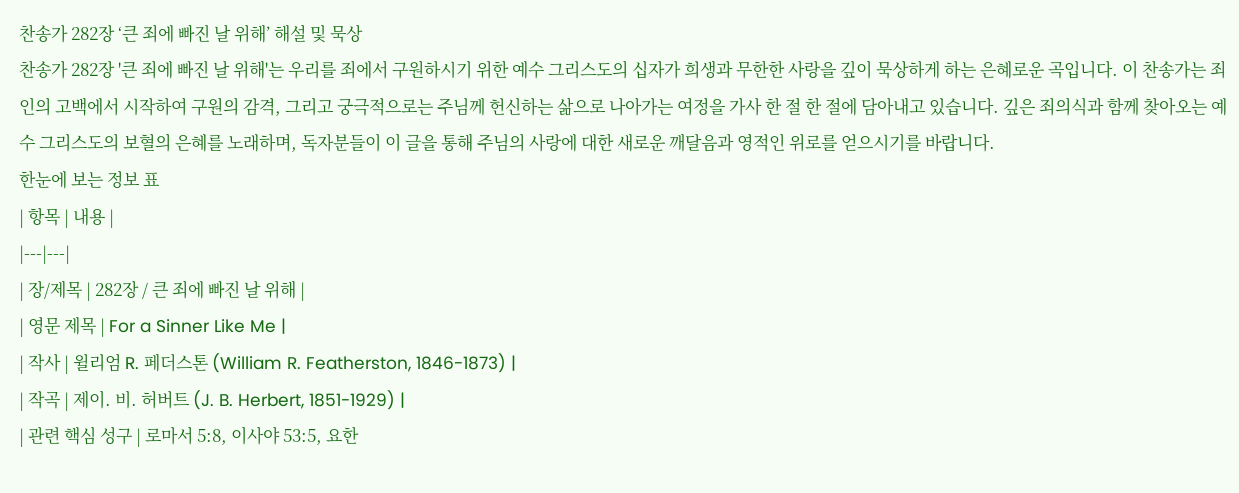찬송가 282장 ‘큰 죄에 빠진 날 위해’ 해설 및 묵상
찬송가 282장 '큰 죄에 빠진 날 위해'는 우리를 죄에서 구원하시기 위한 예수 그리스도의 십자가 희생과 무한한 사랑을 깊이 묵상하게 하는 은혜로운 곡입니다. 이 찬송가는 죄인의 고백에서 시작하여 구원의 감격, 그리고 궁극적으로는 주님께 헌신하는 삶으로 나아가는 여정을 가사 한 절 한 절에 담아내고 있습니다. 깊은 죄의식과 함께 찾아오는 예수 그리스도의 보혈의 은혜를 노래하며, 독자분들이 이 글을 통해 주님의 사랑에 대한 새로운 깨달음과 영적인 위로를 얻으시기를 바랍니다.
한눈에 보는 정보 표
| 항목 | 내용 |
|---|---|
| 장/제목 | 282장 / 큰 죄에 빠진 날 위해 |
| 영문 제목 | For a Sinner Like Me |
| 작사 | 윌리엄 R. 페더스톤 (William R. Featherston, 1846-1873) |
| 작곡 | 제이. 비. 허버트 (J. B. Herbert, 1851-1929) |
| 관련 핵심 성구 | 로마서 5:8, 이사야 53:5, 요한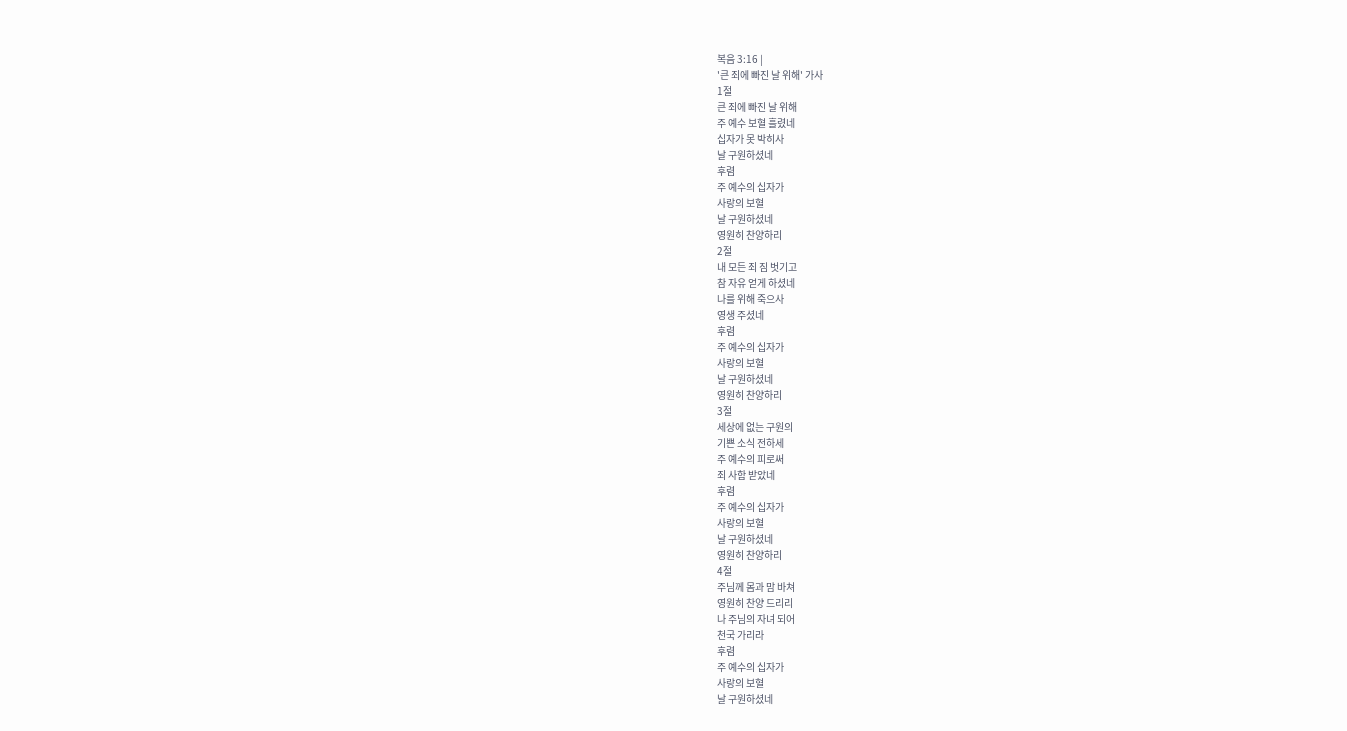복음 3:16 |
'큰 죄에 빠진 날 위해' 가사
1절
큰 죄에 빠진 날 위해
주 예수 보혈 흘렸네
십자가 못 박히사
날 구원하셨네
후렴
주 예수의 십자가
사랑의 보혈
날 구원하셨네
영원히 찬양하리
2절
내 모든 죄 짐 벗기고
참 자유 얻게 하셨네
나를 위해 죽으사
영생 주셨네
후렴
주 예수의 십자가
사랑의 보혈
날 구원하셨네
영원히 찬양하리
3절
세상에 없는 구원의
기쁜 소식 전하세
주 예수의 피로써
죄 사함 받았네
후렴
주 예수의 십자가
사랑의 보혈
날 구원하셨네
영원히 찬양하리
4절
주님께 몸과 맘 바쳐
영원히 찬양 드리리
나 주님의 자녀 되어
천국 가리라
후렴
주 예수의 십자가
사랑의 보혈
날 구원하셨네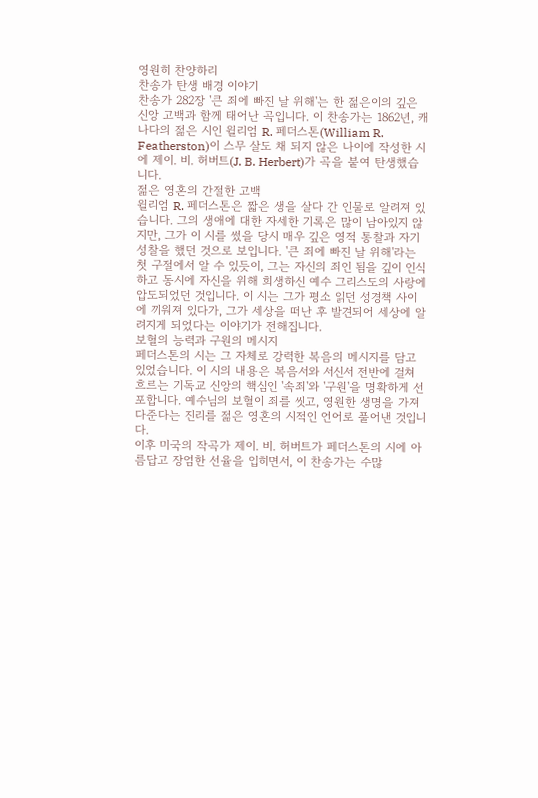영원히 찬양하리
찬송가 탄생 배경 이야기
찬송가 282장 '큰 죄에 빠진 날 위해'는 한 젊은이의 깊은 신앙 고백과 함께 태어난 곡입니다. 이 찬송가는 1862년, 캐나다의 젊은 시인 윌리엄 R. 페더스톤(William R. Featherston)이 스무 살도 채 되지 않은 나이에 작성한 시에 제이. 비. 허버트(J. B. Herbert)가 곡을 붙여 탄생했습니다.
젊은 영혼의 간절한 고백
윌리엄 R. 페더스톤은 짧은 생을 살다 간 인물로 알려져 있습니다. 그의 생애에 대한 자세한 기록은 많이 남아있지 않지만, 그가 이 시를 썼을 당시 매우 깊은 영적 통찰과 자기 성찰을 했던 것으로 보입니다. '큰 죄에 빠진 날 위해'라는 첫 구절에서 알 수 있듯이, 그는 자신의 죄인 됨을 깊이 인식하고 동시에 자신을 위해 희생하신 예수 그리스도의 사랑에 압도되었던 것입니다. 이 시는 그가 평소 읽던 성경책 사이에 끼워져 있다가, 그가 세상을 떠난 후 발견되어 세상에 알려지게 되었다는 이야기가 전해집니다.
보혈의 능력과 구원의 메시지
페더스톤의 시는 그 자체로 강력한 복음의 메시지를 담고 있었습니다. 이 시의 내용은 복음서와 서신서 전반에 걸쳐 흐르는 기독교 신앙의 핵심인 '속죄'와 '구원'을 명확하게 선포합니다. 예수님의 보혈이 죄를 씻고, 영원한 생명을 가져다준다는 진리를 젊은 영혼의 시적인 언어로 풀어낸 것입니다.
이후 미국의 작곡가 제이. 비. 허버트가 페더스톤의 시에 아름답고 장엄한 선율을 입히면서, 이 찬송가는 수많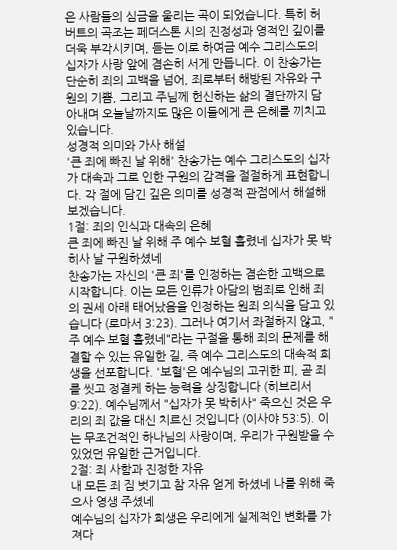은 사람들의 심금을 울리는 곡이 되었습니다. 특히 허버트의 곡조는 페더스톤 시의 진정성과 영적인 깊이를 더욱 부각시키며, 듣는 이로 하여금 예수 그리스도의 십자가 사랑 앞에 겸손히 서게 만듭니다. 이 찬송가는 단순히 죄의 고백을 넘어, 죄로부터 해방된 자유와 구원의 기쁨, 그리고 주님께 헌신하는 삶의 결단까지 담아내며 오늘날까지도 많은 이들에게 큰 은혜를 끼치고 있습니다.
성경적 의미와 가사 해설
'큰 죄에 빠진 날 위해' 찬송가는 예수 그리스도의 십자가 대속과 그로 인한 구원의 감격을 절절하게 표현합니다. 각 절에 담긴 깊은 의미를 성경적 관점에서 해설해 보겠습니다.
1절: 죄의 인식과 대속의 은혜
큰 죄에 빠진 날 위해 주 예수 보혈 흘렸네 십자가 못 박히사 날 구원하셨네
찬송가는 자신의 '큰 죄'를 인정하는 겸손한 고백으로 시작합니다. 이는 모든 인류가 아담의 범죄로 인해 죄의 권세 아래 태어났음을 인정하는 원죄 의식을 담고 있습니다 (로마서 3:23). 그러나 여기서 좌절하지 않고, "주 예수 보혈 흘렸네"라는 구절을 통해 죄의 문제를 해결할 수 있는 유일한 길, 즉 예수 그리스도의 대속적 희생을 선포합니다. '보혈'은 예수님의 고귀한 피, 곧 죄를 씻고 정결케 하는 능력을 상징합니다 (히브리서 9:22). 예수님께서 "십자가 못 박히사" 죽으신 것은 우리의 죄 값을 대신 치르신 것입니다 (이사야 53:5). 이는 무조건적인 하나님의 사랑이며, 우리가 구원받을 수 있었던 유일한 근거입니다.
2절: 죄 사함과 진정한 자유
내 모든 죄 짐 벗기고 참 자유 얻게 하셨네 나를 위해 죽으사 영생 주셨네
예수님의 십자가 희생은 우리에게 실제적인 변화를 가져다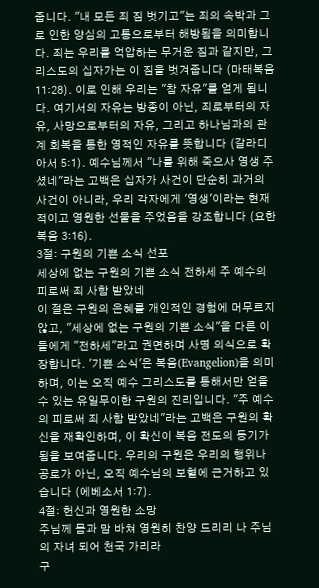줍니다. "내 모든 죄 짐 벗기고"는 죄의 속박과 그로 인한 양심의 고통으로부터 해방됨을 의미합니다. 죄는 우리를 억압하는 무거운 짐과 같지만, 그리스도의 십자가는 이 짐을 벗겨줍니다 (마태복음 11:28). 이로 인해 우리는 "참 자유"를 얻게 됩니다. 여기서의 자유는 방종이 아닌, 죄로부터의 자유, 사망으로부터의 자유, 그리고 하나님과의 관계 회복을 통한 영적인 자유를 뜻합니다 (갈라디아서 5:1). 예수님께서 "나를 위해 죽으사 영생 주셨네"라는 고백은 십자가 사건이 단순히 과거의 사건이 아니라, 우리 각자에게 '영생'이라는 현재적이고 영원한 선물을 주었음을 강조합니다 (요한복음 3:16).
3절: 구원의 기쁜 소식 선포
세상에 없는 구원의 기쁜 소식 전하세 주 예수의 피로써 죄 사함 받았네
이 절은 구원의 은혜를 개인적인 경험에 머무르지 않고, "세상에 없는 구원의 기쁜 소식"을 다른 이들에게 "전하세"라고 권면하며 사명 의식으로 확장합니다. '기쁜 소식'은 복음(Evangelion)을 의미하며, 이는 오직 예수 그리스도를 통해서만 얻을 수 있는 유일무이한 구원의 진리입니다. "주 예수의 피로써 죄 사함 받았네"라는 고백은 구원의 확신을 재확인하며, 이 확신이 복음 전도의 동기가 됨을 보여줍니다. 우리의 구원은 우리의 행위나 공로가 아닌, 오직 예수님의 보혈에 근거하고 있습니다 (에베소서 1:7).
4절: 헌신과 영원한 소망
주님께 몸과 맘 바쳐 영원히 찬양 드리리 나 주님의 자녀 되어 천국 가리라
구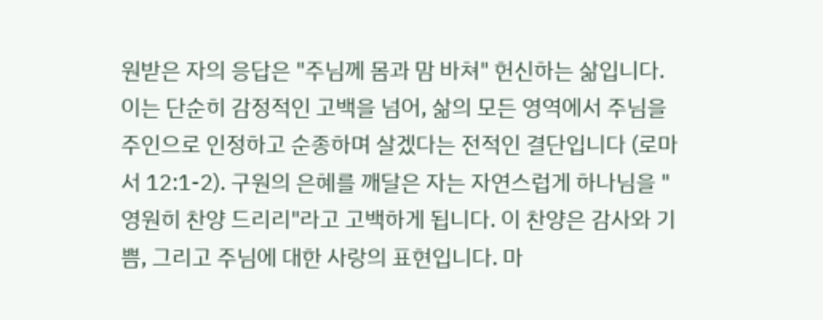원받은 자의 응답은 "주님께 몸과 맘 바쳐" 헌신하는 삶입니다. 이는 단순히 감정적인 고백을 넘어, 삶의 모든 영역에서 주님을 주인으로 인정하고 순종하며 살겠다는 전적인 결단입니다 (로마서 12:1-2). 구원의 은혜를 깨달은 자는 자연스럽게 하나님을 "영원히 찬양 드리리"라고 고백하게 됩니다. 이 찬양은 감사와 기쁨, 그리고 주님에 대한 사랑의 표현입니다. 마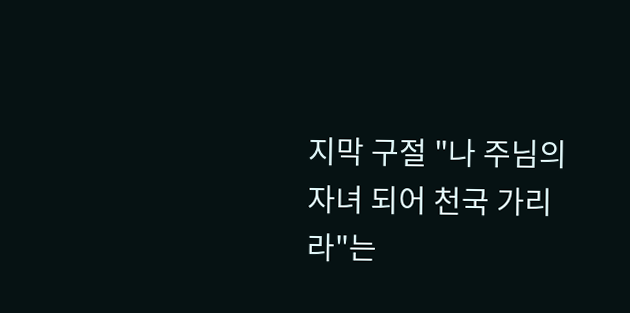지막 구절 "나 주님의 자녀 되어 천국 가리라"는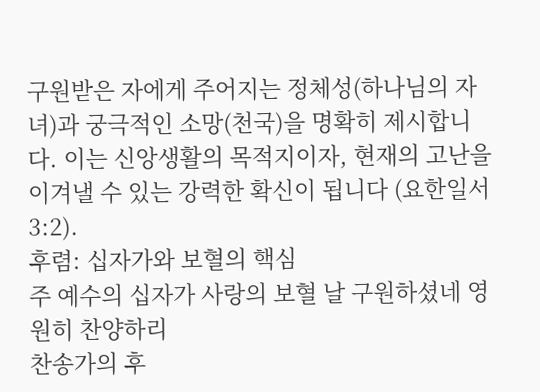구원받은 자에게 주어지는 정체성(하나님의 자녀)과 궁극적인 소망(천국)을 명확히 제시합니다. 이는 신앙생활의 목적지이자, 현재의 고난을 이겨낼 수 있는 강력한 확신이 됩니다 (요한일서 3:2).
후렴: 십자가와 보혈의 핵심
주 예수의 십자가 사랑의 보혈 날 구원하셨네 영원히 찬양하리
찬송가의 후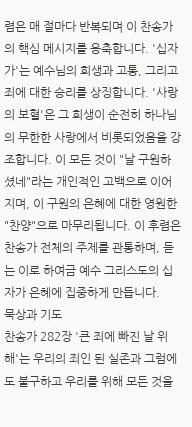렴은 매 절마다 반복되며 이 찬송가의 핵심 메시지를 응축합니다. '십자가'는 예수님의 희생과 고통, 그리고 죄에 대한 승리를 상징합니다. '사랑의 보혈'은 그 희생이 순전히 하나님의 무한한 사랑에서 비롯되었음을 강조합니다. 이 모든 것이 "날 구원하셨네"라는 개인적인 고백으로 이어지며, 이 구원의 은혜에 대한 영원한 "찬양"으로 마무리됩니다. 이 후렴은 찬송가 전체의 주제를 관통하며, 듣는 이로 하여금 예수 그리스도의 십자가 은혜에 집중하게 만듭니다.
묵상과 기도
찬송가 282장 '큰 죄에 빠진 날 위해'는 우리의 죄인 된 실존과 그럼에도 불구하고 우리를 위해 모든 것을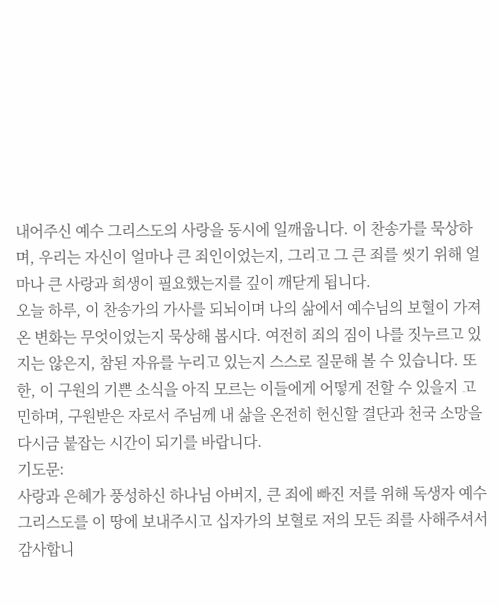내어주신 예수 그리스도의 사랑을 동시에 일깨웁니다. 이 찬송가를 묵상하며, 우리는 자신이 얼마나 큰 죄인이었는지, 그리고 그 큰 죄를 씻기 위해 얼마나 큰 사랑과 희생이 필요했는지를 깊이 깨닫게 됩니다.
오늘 하루, 이 찬송가의 가사를 되뇌이며 나의 삶에서 예수님의 보혈이 가져온 변화는 무엇이었는지 묵상해 봅시다. 여전히 죄의 짐이 나를 짓누르고 있지는 않은지, 참된 자유를 누리고 있는지 스스로 질문해 볼 수 있습니다. 또한, 이 구원의 기쁜 소식을 아직 모르는 이들에게 어떻게 전할 수 있을지 고민하며, 구원받은 자로서 주님께 내 삶을 온전히 헌신할 결단과 천국 소망을 다시금 붙잡는 시간이 되기를 바랍니다.
기도문:
사랑과 은혜가 풍성하신 하나님 아버지, 큰 죄에 빠진 저를 위해 독생자 예수 그리스도를 이 땅에 보내주시고 십자가의 보혈로 저의 모든 죄를 사해주셔서 감사합니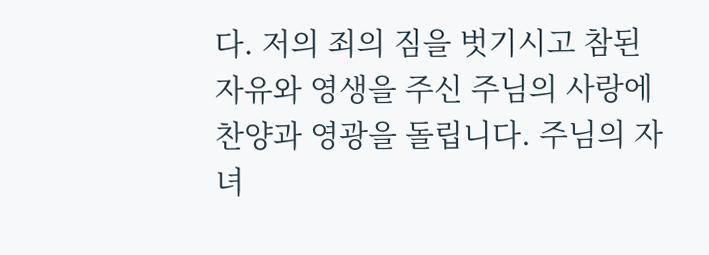다. 저의 죄의 짐을 벗기시고 참된 자유와 영생을 주신 주님의 사랑에 찬양과 영광을 돌립니다. 주님의 자녀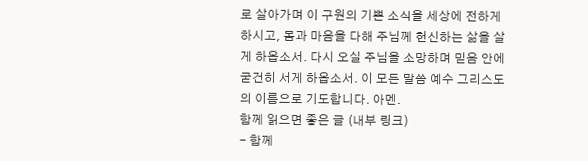로 살아가며 이 구원의 기쁜 소식을 세상에 전하게 하시고, 몸과 마음을 다해 주님께 헌신하는 삶을 살게 하옵소서. 다시 오실 주님을 소망하며 믿음 안에 굳건히 서게 하옵소서. 이 모든 말씀 예수 그리스도의 이름으로 기도합니다. 아멘.
함께 읽으면 좋은 글 (내부 링크)
- 함께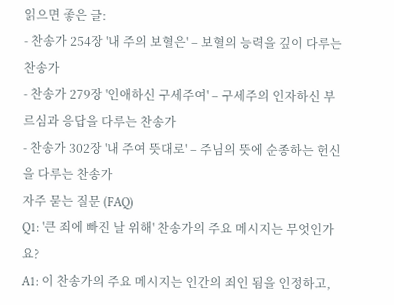읽으면 좋은 글:
- 찬송가 254장 '내 주의 보혈은' – 보혈의 능력을 깊이 다루는 찬송가
- 찬송가 279장 '인애하신 구세주여' – 구세주의 인자하신 부르심과 응답을 다루는 찬송가
- 찬송가 302장 '내 주여 뜻대로' – 주님의 뜻에 순종하는 헌신을 다루는 찬송가
자주 묻는 질문 (FAQ)
Q1: '큰 죄에 빠진 날 위해' 찬송가의 주요 메시지는 무엇인가요?
A1: 이 찬송가의 주요 메시지는 인간의 죄인 됨을 인정하고,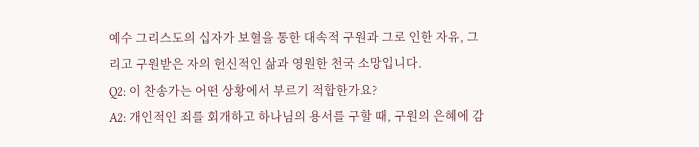예수 그리스도의 십자가 보혈을 통한 대속적 구원과 그로 인한 자유, 그리고 구원받은 자의 헌신적인 삶과 영원한 천국 소망입니다.
Q2: 이 찬송가는 어떤 상황에서 부르기 적합한가요?
A2: 개인적인 죄를 회개하고 하나님의 용서를 구할 때, 구원의 은혜에 감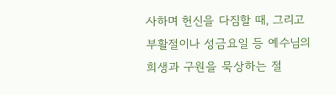사하며 헌신을 다짐할 때, 그리고 부활절이나 성금요일 등 예수님의 희생과 구원을 묵상하는 절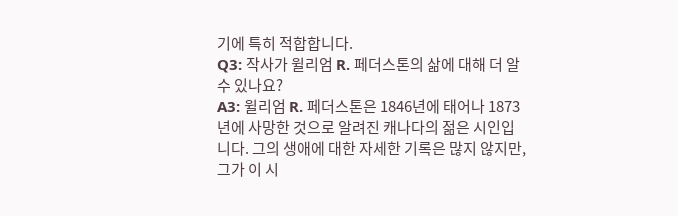기에 특히 적합합니다.
Q3: 작사가 윌리엄 R. 페더스톤의 삶에 대해 더 알 수 있나요?
A3: 윌리엄 R. 페더스톤은 1846년에 태어나 1873년에 사망한 것으로 알려진 캐나다의 젊은 시인입니다. 그의 생애에 대한 자세한 기록은 많지 않지만, 그가 이 시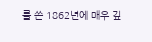를 쓴 1862년에 매우 깊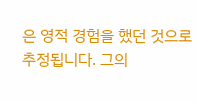은 영적 경험을 했던 것으로 추정됩니다. 그의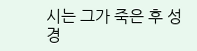시는 그가 죽은 후 성경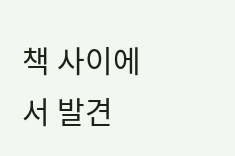책 사이에서 발견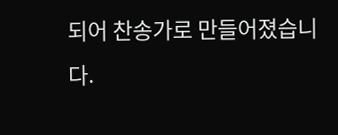되어 찬송가로 만들어졌습니다.